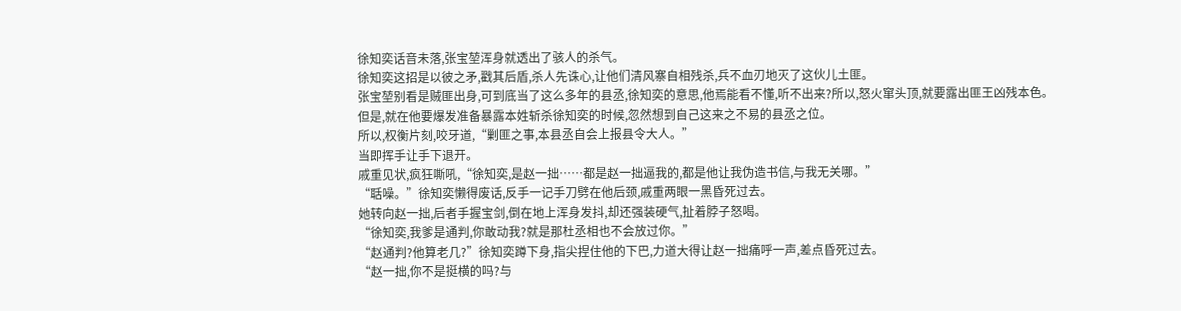徐知奕话音未落,张宝堃浑身就透出了骇人的杀气。
徐知奕这招是以彼之矛,戳其后盾,杀人先诛心,让他们清风寨自相残杀,兵不血刃地灭了这伙儿土匪。
张宝堃别看是贼匪出身,可到底当了这么多年的县丞,徐知奕的意思,他焉能看不懂,听不出来?所以,怒火窜头顶,就要露出匪王凶残本色。
但是,就在他要爆发准备暴露本姓斩杀徐知奕的时候,忽然想到自己这来之不易的县丞之位。
所以,权衡片刻,咬牙道,“剿匪之事,本县丞自会上报县令大人。”
当即挥手让手下退开。
戚重见状,疯狂嘶吼,“徐知奕,是赵一拙……都是赵一拙逼我的,都是他让我伪造书信,与我无关哪。”
“聒噪。”徐知奕懒得废话,反手一记手刀劈在他后颈,戚重两眼一黑昏死过去。
她转向赵一拙,后者手握宝剑,倒在地上浑身发抖,却还强装硬气,扯着脖子怒喝。
“徐知奕,我爹是通判,你敢动我?就是那杜丞相也不会放过你。”
“赵通判?他算老几?”徐知奕蹲下身,指尖捏住他的下巴,力道大得让赵一拙痛呼一声,差点昏死过去。
“赵一拙,你不是挺横的吗?与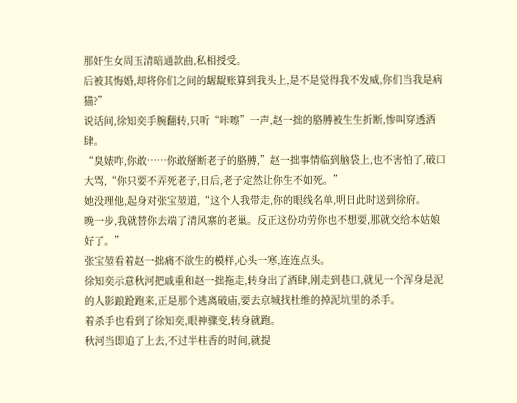那奸生女周玉清暗通款曲,私相授受。
后被其悔婚,却将你们之间的龌龊账算到我头上,是不是觉得我不发威,你们当我是病猫?”
说话间,徐知奕手腕翻转,只听“咔嚓”一声,赵一拙的胳膊被生生折断,惨叫穿透酒肆。
“臭婊咋,你敢……你敢掰断老子的胳膊,”赵一拙事情临到脑袋上,也不害怕了,破口大骂,“你只要不弄死老子,日后,老子定然让你生不如死。”
她没理他,起身对张宝堃道,“这个人我带走,你的眼线名单,明日此时送到徐府。
晚一步,我就替你去端了清风寨的老巢。反正这份功劳你也不想要,那就交给本姑娘好了。”
张宝堃看着赵一拙痛不欲生的模样,心头一寒,连连点头。
徐知奕示意秋河把戚重和赵一拙拖走,转身出了酒肆,刚走到巷口,就见一个浑身是泥的人影踉跄跑来,正是那个逃离破庙,要去京城找杜维的掉泥坑里的杀手。
着杀手也看到了徐知奕,眼神骤变,转身就跑。
秋河当即追了上去,不过半柱香的时间,就提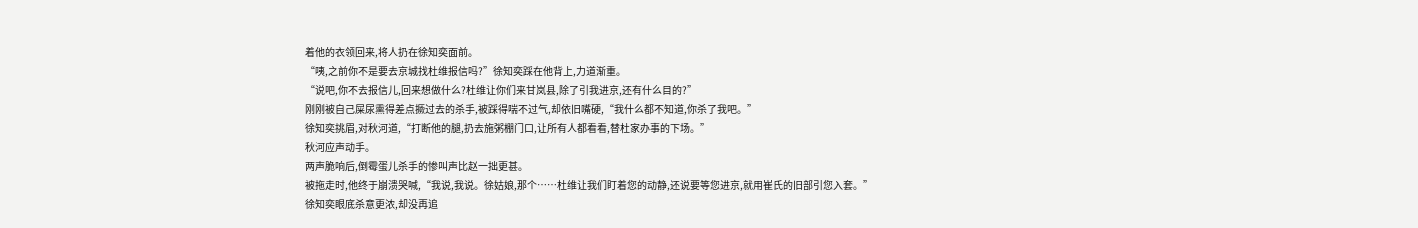着他的衣领回来,将人扔在徐知奕面前。
“咦,之前你不是要去京城找杜维报信吗?”徐知奕踩在他背上,力道渐重。
“说吧,你不去报信儿,回来想做什么?杜维让你们来甘岚县,除了引我进京,还有什么目的?”
刚刚被自己屎尿熏得差点撅过去的杀手,被踩得喘不过气,却依旧嘴硬,“我什么都不知道,你杀了我吧。”
徐知奕挑眉,对秋河道,“打断他的腿,扔去施粥棚门口,让所有人都看看,替杜家办事的下场。”
秋河应声动手。
两声脆响后,倒霉蛋儿杀手的惨叫声比赵一拙更甚。
被拖走时,他终于崩溃哭喊,“我说,我说。徐姑娘,那个……杜维让我们盯着您的动静,还说要等您进京,就用崔氏的旧部引您入套。”
徐知奕眼底杀意更浓,却没再追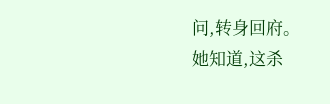问,转身回府。
她知道,这杀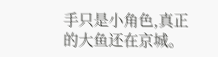手只是小角色,真正的大鱼还在京城。